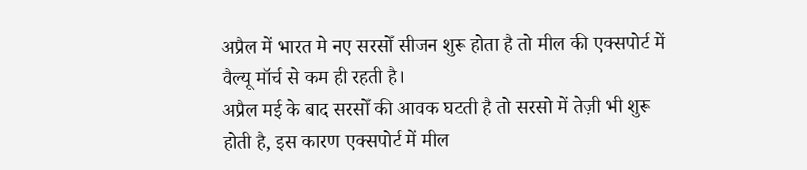अप्रैल में भारत मे नए सरसोँ सीजन शुरू होता है तो मील की एक्सपोर्ट में वैल्यू मॉर्च से कम ही रहती है।
अप्रैल मई के बाद सरसोँ की आवक घटती है तो सरसो में तेज़ी भी शुरू होती है, इस कारण एक्सपोर्ट में मील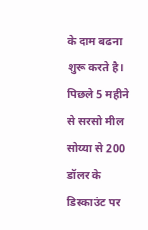के दाम बढना शुरू करते है।
पिछले 5 महीने से सरसो मील सोय्या से 200 डॉलर के डिस्काउंट पर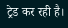ट्रेड कर रही है।